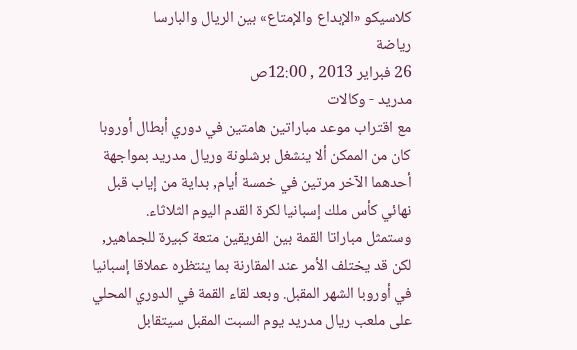كلاسيكو «الإبداع والإمتاع» بين الريال والبارسا
رياضة
26 فبراير 2013 , 12:00ص
مدريد - وكالات
مع اقتراب موعد مباراتين هامتين في دوري أبطال أوروبا كان من الممكن ألا ينشغل برشلونة وريال مدريد بمواجهة أحدهما الآخر مرتين في خمسة أيام, بداية من إياب قبل نهائي كأس ملك إسبانيا لكرة القدم اليوم الثلاثاء.
وستمثل مباراتا القمة بين الفريقين متعة كبيرة للجماهير, لكن قد يختلف الأمر عند المقارنة بما ينتظره عملاقا إسبانيا في أوروبا الشهر المقبل. وبعد لقاء القمة في الدوري المحلي على ملعب ريال مدريد يوم السبت المقبل سيتقابل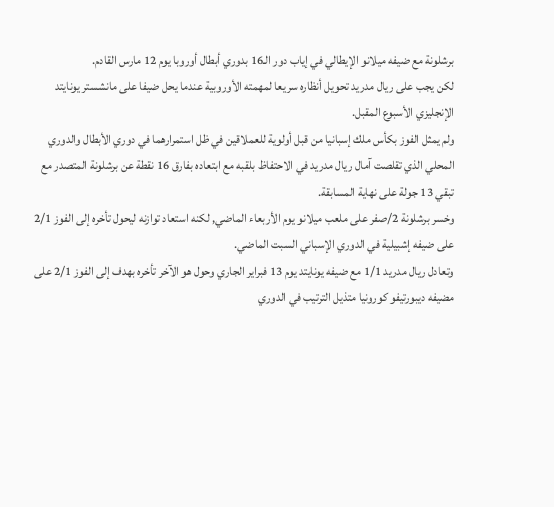برشلونة مع ضيفه ميلانو الإيطالي في إياب دور الـ16 بدوري أبطال أوروبا يوم 12 مارس القادم.
لكن يجب على ريال مدريد تحويل أنظاره سريعا لمهمته الأوروبية عندما يحل ضيفا على مانشستر يونايتد الإنجليزي الأسبوع المقبل.
ولم يمثل الفوز بكأس ملك إسبانيا من قبل أولوية للعملاقين في ظل استمرارهما في دوري الأبطال والدوري المحلي الذي تقلصت آمال ريال مدريد في الاحتفاظ بلقبه مع ابتعاده بفارق 16 نقطة عن برشلونة المتصدر مع تبقي 13 جولة على نهاية المسابقة.
وخسر برشلونة 2/صفر على ملعب ميلانو يوم الأربعاء الماضي, لكنه استعاد توازنه ليحول تأخره إلى الفوز 2/1 على ضيفه إشبيلية في الدوري الإسباني السبت الماضي.
وتعادل ريال مدريد 1/1 مع ضيفه يونايتد يوم 13 فبراير الجاري وحول هو الآخر تأخره بهدف إلى الفوز 2/1 على مضيفه ديبورتيفو كورونيا متذيل الترتيب في الدوري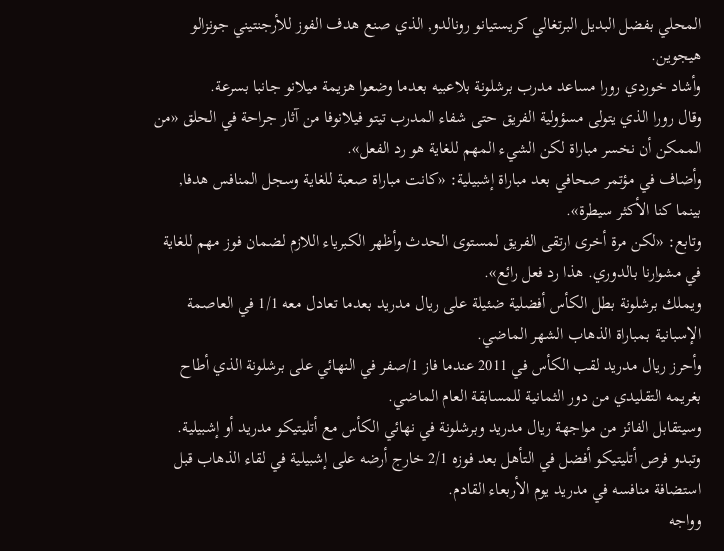المحلي بفضل البديل البرتغالي كريستيانو رونالدو, الذي صنع هدف الفوز للأرجنتيني جونزالو هيجوين.
وأشاد خوردي رورا مساعد مدرب برشلونة بلاعبيه بعدما وضعوا هزيمة ميلانو جانبا بسرعة.
وقال رورا الذي يتولى مسؤولية الفريق حتى شفاء المدرب تيتو فيلانوفا من آثار جراحة في الحلق «من الممكن أن نخسر مباراة لكن الشيء المهم للغاية هو رد الفعل».
وأضاف في مؤتمر صحافي بعد مباراة إشبيلية: «كانت مباراة صعبة للغاية وسجل المنافس هدفا, بينما كنا الأكثر سيطرة».
وتابع: «لكن مرة أخرى ارتقى الفريق لمستوى الحدث وأظهر الكبرياء اللازم لضمان فوز مهم للغاية في مشوارنا بالدوري. هذا رد فعل رائع».
ويملك برشلونة بطل الكأس أفضلية ضئيلة على ريال مدريد بعدما تعادل معه 1/1 في العاصمة الإسبانية بمباراة الذهاب الشهر الماضي.
وأحرز ريال مدريد لقب الكأس في 2011 عندما فاز 1/صفر في النهائي على برشلونة الذي أطاح بغريمه التقليدي من دور الثمانية للمسابقة العام الماضي.
وسيتقابل الفائز من مواجهة ريال مدريد وبرشلونة في نهائي الكأس مع أتليتيكو مدريد أو إشبيلية. وتبدو فرص أتليتيكو أفضل في التأهل بعد فوزه 2/1 خارج أرضه على إشبيلية في لقاء الذهاب قبل استضافة منافسه في مدريد يوم الأربعاء القادم.
وواجه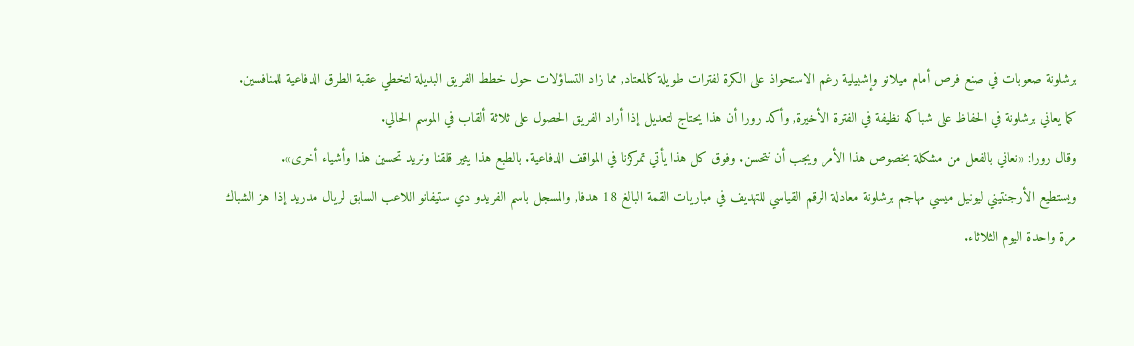برشلونة صعوبات في صنع فرص أمام ميلانو وإشبيلية رغم الاستحواذ على الكرة لفترات طويلة كالمعتاد, مما زاد التساؤلات حول خطط الفريق البديلة لتخطي عقبة الطرق الدفاعية للمنافسين.
كما يعاني برشلونة في الحفاظ على شباكه نظيفة في الفترة الأخيرة, وأكد رورا أن هذا يحتاج لتعديل إذا أراد الفريق الحصول على ثلاثة ألقاب في الموسم الحالي.
وقال رورا: «نعاني بالفعل من مشكلة بخصوص هذا الأمر ويجب أن نتحسن. وفوق كل هذا يأتي تمركزنا في المواقف الدفاعية. بالطبع هذا يثير قلقنا ونريد تحسين هذا وأشياء أخرى».
ويستطيع الأرجنتيني ليونيل ميسي مهاجم برشلونة معادلة الرقم القياسي للتهديف في مباريات القمة البالغ 18 هدفا, والمسجل باسم الفريدو دي ستيفانو اللاعب السابق لريال مدريد إذا هز الشباك مرة واحدة اليوم الثلاثاء.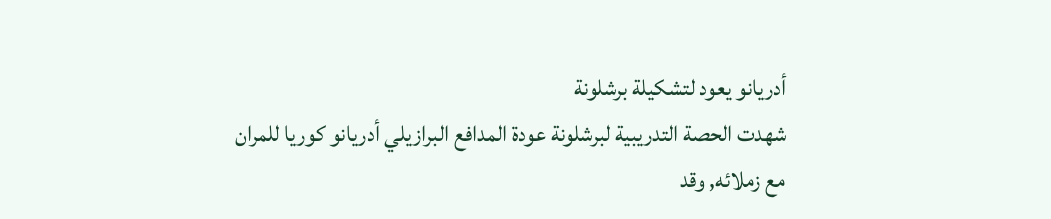أدريانو يعود لتشكيلة برشلونة
شهدت الحصة التدريبية لبرشلونة عودة المدافع البرازيلي أدريانو كوريا للمران مع زملائه, وقد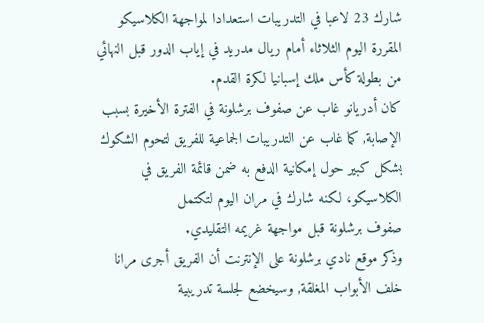شارك 23 لاعبا في التدريبات استعدادا لمواجهة الكلاسيكو المقررة اليوم الثلاثاء أمام ريال مدريد في إياب الدور قبل النهائي من بطولة كأس ملك إسبانيا لكرة القدم.
كان أدريانو غاب عن صفوف برشلونة في الفترة الأخيرة بسبب الإصابة, كما غاب عن التدريبات الجماعية للفريق لتحوم الشكوك بشكل كبير حول إمكانية الدفع به ضمن قائمة الفريق في الكلاسيكو، لكنه شارك في مران اليوم لتكتمل
صفوف برشلونة قبل مواجهة غريمه التقليدي.
وذكر موقع نادي برشلونة على الإنترنت أن الفريق أجرى مرانا خلف الأبواب المغلقة, وسيخضع لجلسة تدريبية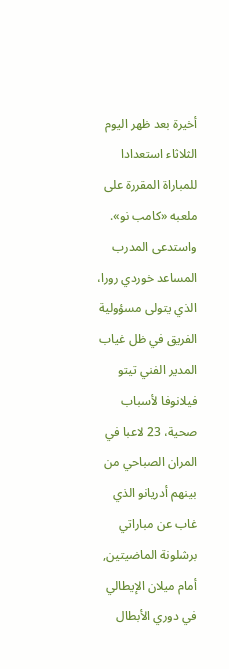أخيرة بعد ظهر اليوم الثلاثاء استعدادا للمباراة المقررة على ملعبه «كامب نو».
واستدعى المدرب المساعد خوردي رورا، الذي يتولى مسؤولية الفريق في ظل غياب المدير الفني تيتو فيلانوفا لأسباب صحية، 23 لاعبا في المران الصباحي من بينهم أدريانو الذي غاب عن مباراتي برشلونة الماضيتين, أمام ميلان الإيطالي في دوري الأبطال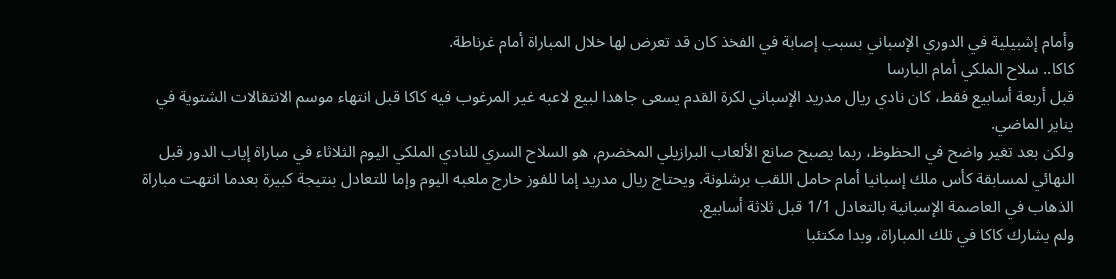وأمام إشبيلية في الدوري الإسباني بسبب إصابة في الفخذ كان قد تعرض لها خلال المباراة أمام غرناطة.
كاكا.. سلاح الملكي أمام البارسا
قبل أربعة أسابيع فقط، كان نادي ريال مدريد الإسباني لكرة القدم يسعى جاهدا لبيع لاعبه غير المرغوب فيه كاكا قبل انتهاء موسم الانتقالات الشتوية في يناير الماضي.
ولكن بعد تغير واضح في الحظوظ، ربما يصبح صانع الألعاب البرازيلي المخضرم, هو السلاح السري للنادي الملكي اليوم الثلاثاء في مباراة إياب الدور قبل النهائي لمسابقة كأس ملك إسبانيا أمام حامل اللقب برشلونة. ويحتاج ريال مدريد إما للفوز خارج ملعبه اليوم وإما للتعادل بنتيجة كبيرة بعدما انتهت مباراة الذهاب في العاصمة الإسبانية بالتعادل 1/1 قبل ثلاثة أسابيع.
ولم يشارك كاكا في تلك المباراة، وبدا مكتئبا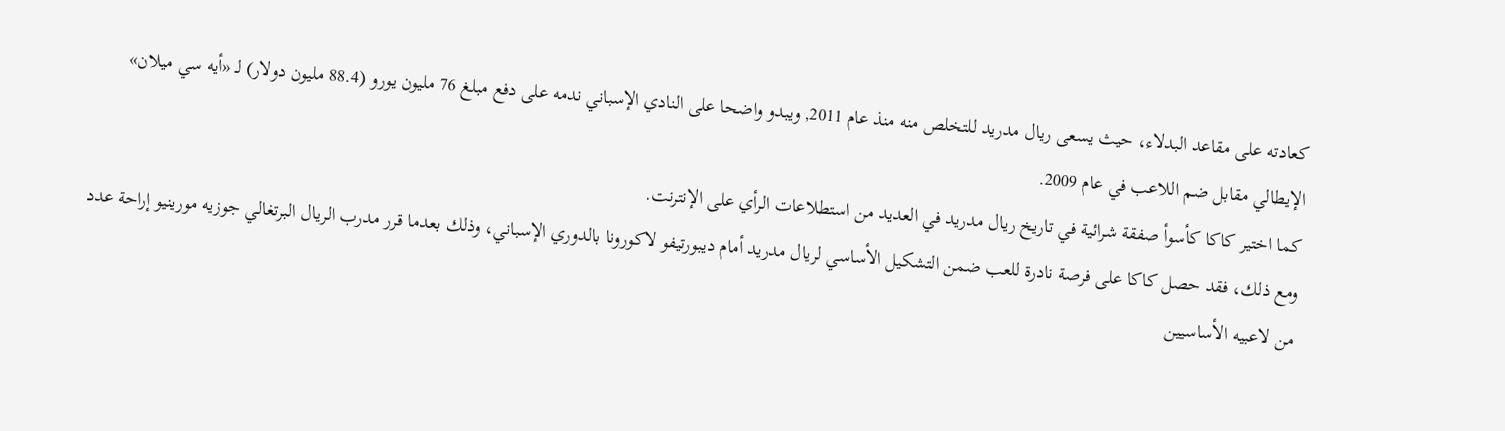كعادته على مقاعد البدلاء، حيث يسعى ريال مدريد للتخلص منه منذ عام 2011, ويبدو واضحا على النادي الإسباني ندمه على دفع مبلغ 76 مليون يورو (88.4 مليون دولار) لـ «أيه سي ميلان» الإيطالي مقابل ضم اللاعب في عام 2009.
كما اختير كاكا كأسوأ صفقة شرائية في تاريخ ريال مدريد في العديد من استطلاعات الرأي على الإنترنت.
ومع ذلك، فقد حصل كاكا على فرصة نادرة للعب ضمن التشكيل الأساسي لريال مدريد أمام ديبورتيفو لاكورونا بالدوري الإسباني، وذلك بعدما قرر مدرب الريال البرتغالي جوزيه مورينيو إراحة عدد من لاعبيه الأساسيين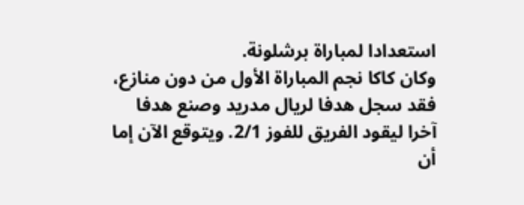استعدادا لمباراة برشلونة.
وكان كاكا نجم المباراة الأول من دون منازع، فقد سجل هدفا لريال مدريد وصنع هدفا آخرا ليقود الفريق للفوز 2/1. ويتوقع الآن إما أن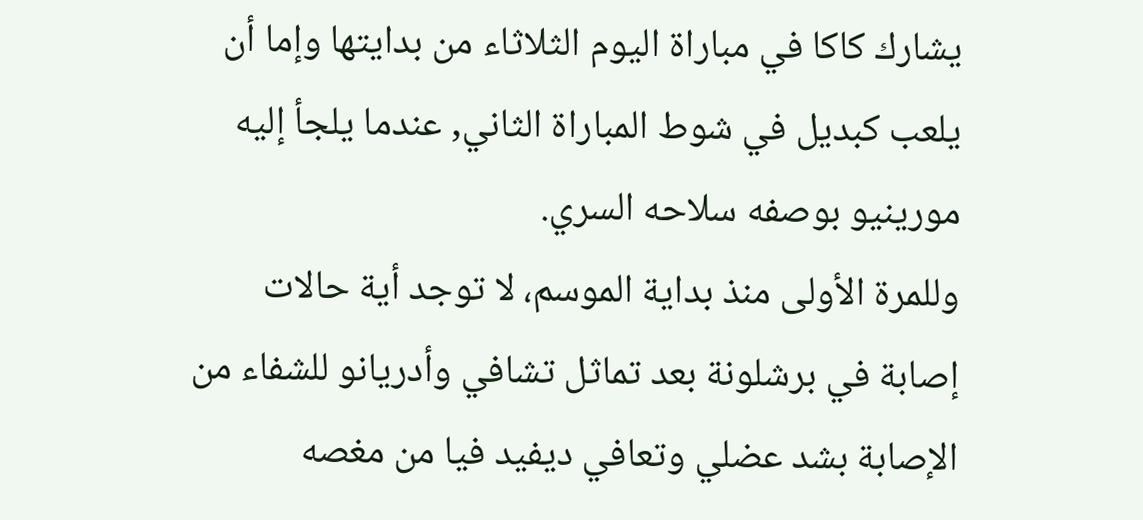يشارك كاكا في مباراة اليوم الثلاثاء من بدايتها وإما أن يلعب كبديل في شوط المباراة الثاني, عندما يلجأ إليه مورينيو بوصفه سلاحه السري.
وللمرة الأولى منذ بداية الموسم، لا توجد أية حالات إصابة في برشلونة بعد تماثل تشافي وأدريانو للشفاء من الإصابة بشد عضلي وتعافي ديفيد فيا من مغصه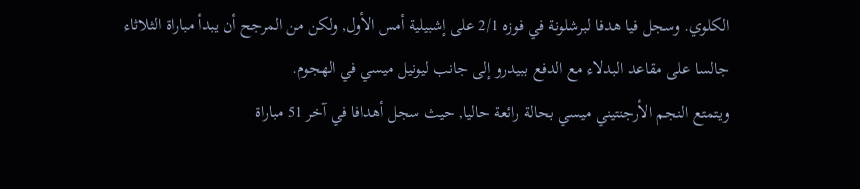الكلوي. وسجل فيا هدفا لبرشلونة في فوزه 2/1 على إشبيلية أمس الأول, ولكن من المرجح أن يبدأ مباراة الثلاثاء جالسا على مقاعد البدلاء مع الدفع ببيدرو إلى جانب ليونيل ميسي في الهجوم.
ويتمتع النجم الأرجنتيني ميسي بحالة رائعة حاليا, حيث سجل أهدافا في آخر 51 مباراة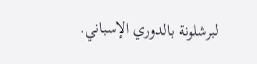لبرشلونة بالدوري الإسباني.